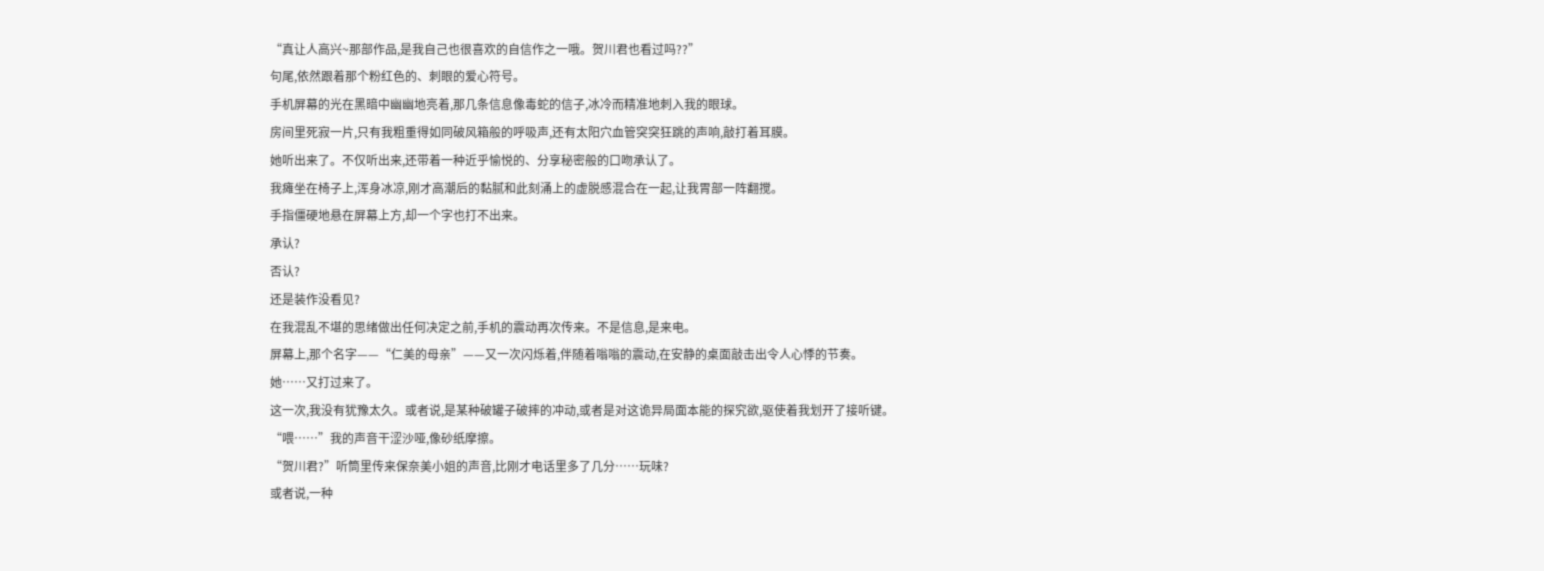“真让人高兴~那部作品,是我自己也很喜欢的自信作之一哦。贺川君也看过吗??”
句尾,依然跟着那个粉红色的、刺眼的爱心符号。
手机屏幕的光在黑暗中幽幽地亮着,那几条信息像毒蛇的信子,冰冷而精准地刺入我的眼球。
房间里死寂一片,只有我粗重得如同破风箱般的呼吸声,还有太阳穴血管突突狂跳的声响,敲打着耳膜。
她听出来了。不仅听出来,还带着一种近乎愉悦的、分享秘密般的口吻承认了。
我瘫坐在椅子上,浑身冰凉,刚才高潮后的黏腻和此刻涌上的虚脱感混合在一起,让我胃部一阵翻搅。
手指僵硬地悬在屏幕上方,却一个字也打不出来。
承认?
否认?
还是装作没看见?
在我混乱不堪的思绪做出任何决定之前,手机的震动再次传来。不是信息,是来电。
屏幕上,那个名字——“仁美的母亲”——又一次闪烁着,伴随着嗡嗡的震动,在安静的桌面敲击出令人心悸的节奏。
她……又打过来了。
这一次,我没有犹豫太久。或者说,是某种破罐子破摔的冲动,或者是对这诡异局面本能的探究欲,驱使着我划开了接听键。
“喂……”我的声音干涩沙哑,像砂纸摩擦。
“贺川君?”听筒里传来保奈美小姐的声音,比刚才电话里多了几分……玩味?
或者说,一种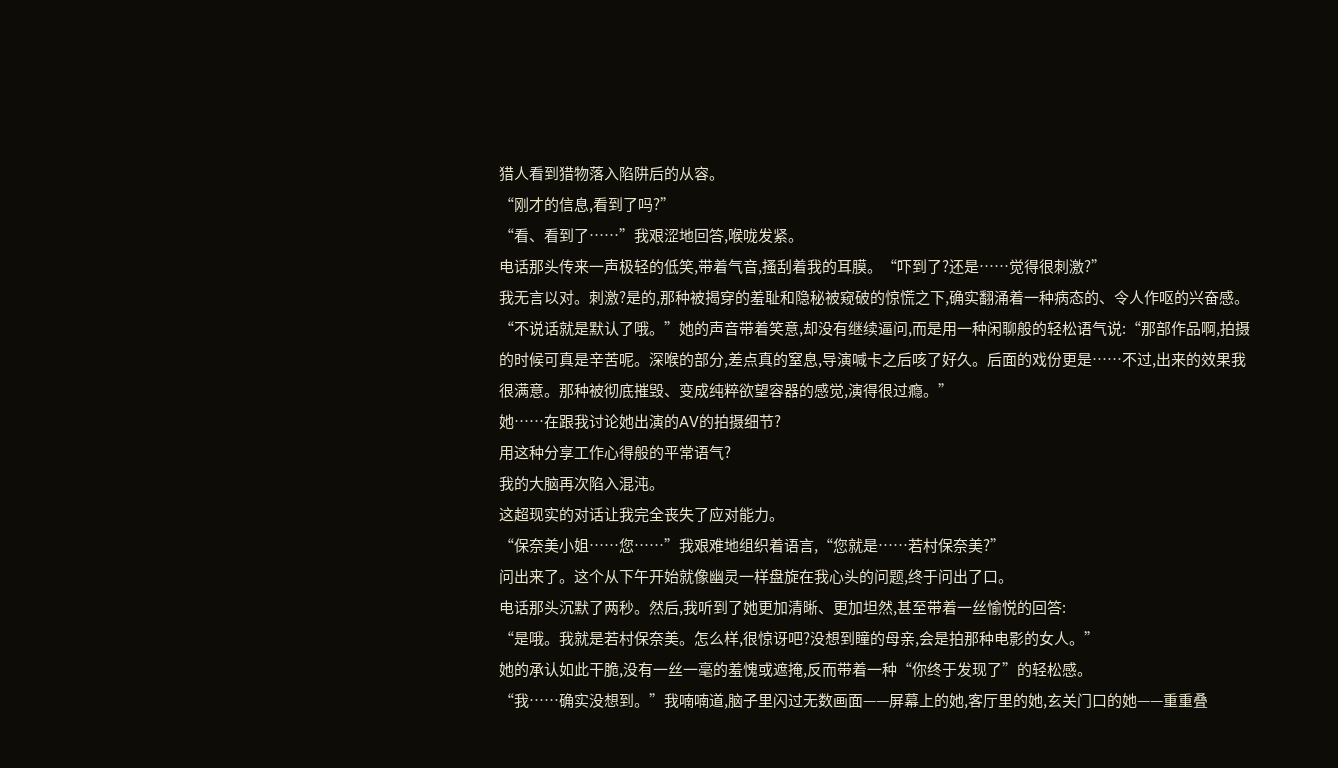猎人看到猎物落入陷阱后的从容。
“刚才的信息,看到了吗?”
“看、看到了……”我艰涩地回答,喉咙发紧。
电话那头传来一声极轻的低笑,带着气音,搔刮着我的耳膜。“吓到了?还是……觉得很刺激?”
我无言以对。刺激?是的,那种被揭穿的羞耻和隐秘被窥破的惊慌之下,确实翻涌着一种病态的、令人作呕的兴奋感。
“不说话就是默认了哦。”她的声音带着笑意,却没有继续逼问,而是用一种闲聊般的轻松语气说:“那部作品啊,拍摄的时候可真是辛苦呢。深喉的部分,差点真的窒息,导演喊卡之后咳了好久。后面的戏份更是……不过,出来的效果我很满意。那种被彻底摧毁、变成纯粹欲望容器的感觉,演得很过瘾。”
她……在跟我讨论她出演的AV的拍摄细节?
用这种分享工作心得般的平常语气?
我的大脑再次陷入混沌。
这超现实的对话让我完全丧失了应对能力。
“保奈美小姐……您……”我艰难地组织着语言,“您就是……若村保奈美?”
问出来了。这个从下午开始就像幽灵一样盘旋在我心头的问题,终于问出了口。
电话那头沉默了两秒。然后,我听到了她更加清晰、更加坦然,甚至带着一丝愉悦的回答:
“是哦。我就是若村保奈美。怎么样,很惊讶吧?没想到瞳的母亲,会是拍那种电影的女人。”
她的承认如此干脆,没有一丝一毫的羞愧或遮掩,反而带着一种“你终于发现了”的轻松感。
“我……确实没想到。”我喃喃道,脑子里闪过无数画面——屏幕上的她,客厅里的她,玄关门口的她——重重叠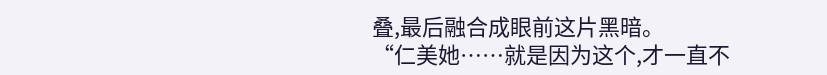叠,最后融合成眼前这片黑暗。
“仁美她……就是因为这个,才一直不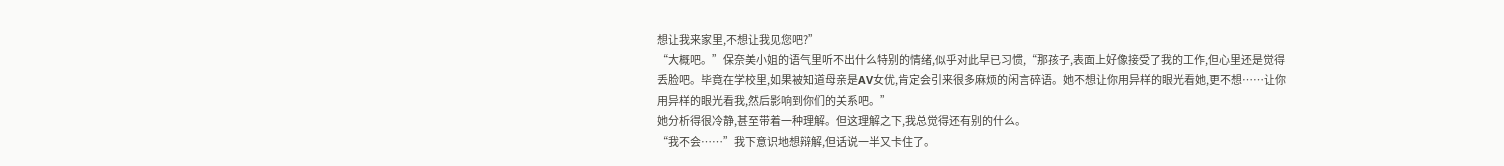想让我来家里,不想让我见您吧?”
“大概吧。”保奈美小姐的语气里听不出什么特别的情绪,似乎对此早已习惯,“那孩子,表面上好像接受了我的工作,但心里还是觉得丢脸吧。毕竟在学校里,如果被知道母亲是AV女优,肯定会引来很多麻烦的闲言碎语。她不想让你用异样的眼光看她,更不想……让你用异样的眼光看我,然后影响到你们的关系吧。”
她分析得很冷静,甚至带着一种理解。但这理解之下,我总觉得还有别的什么。
“我不会……”我下意识地想辩解,但话说一半又卡住了。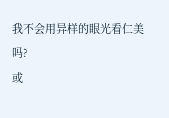我不会用异样的眼光看仁美吗?
或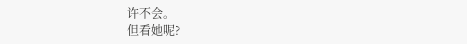许不会。
但看她呢?